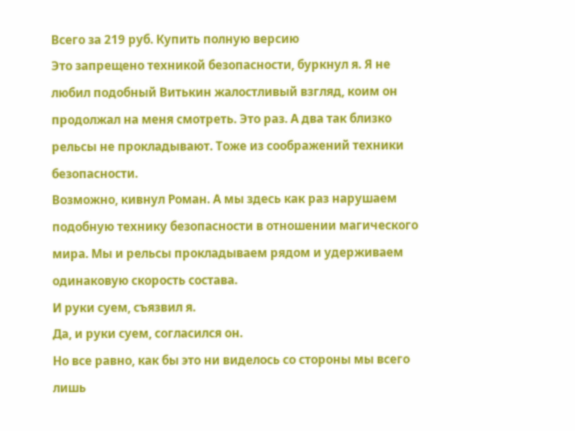Всего за 219 руб. Купить полную версию
Это запрещено техникой безопасности, буркнул я. Я не любил подобный Витькин жалостливый взгляд, коим он продолжал на меня смотреть. Это раз. А два так близко рельсы не прокладывают. Тоже из соображений техники безопасности.
Возможно, кивнул Роман. А мы здесь как раз нарушаем подобную технику безопасности в отношении магического мира. Мы и рельсы прокладываем рядом и удерживаем одинаковую скорость состава.
И руки суем, съязвил я.
Да, и руки суем, согласился он.
Но все равно, как бы это ни виделось со стороны мы всего лишь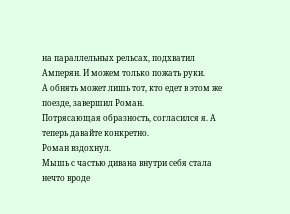на параллельных рельсах, подхватил Амперян. И можем только пожать руки.
А обнять может лишь тот, кто едет в этом же поезде, завершил Роман.
Потрясающая образность, согласился я. А теперь давайте конкретно.
Роман вздохнул.
Мышь с частью дивана внутри себя стала нечто вроде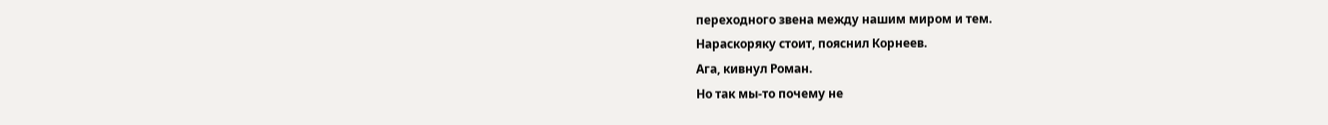переходного звена между нашим миром и тем.
Нараскоряку стоит, пояснил Корнеев.
Ага, кивнул Роман.
Но так мы-то почему не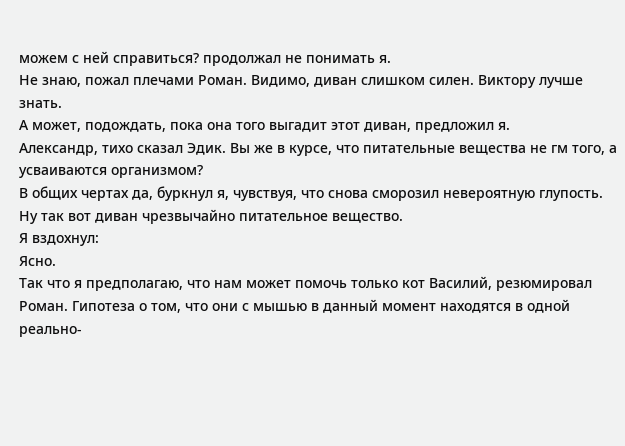можем с ней справиться? продолжал не понимать я.
Не знаю, пожал плечами Роман. Видимо, диван слишком силен. Виктору лучше знать.
А может, подождать, пока она того выгадит этот диван, предложил я.
Александр, тихо сказал Эдик. Вы же в курсе, что питательные вещества не гм того, а усваиваются организмом?
В общих чертах да, буркнул я, чувствуя, что снова сморозил невероятную глупость.
Ну так вот диван чрезвычайно питательное вещество.
Я вздохнул:
Ясно.
Так что я предполагаю, что нам может помочь только кот Василий, резюмировал Роман. Гипотеза о том, что они с мышью в данный момент находятся в одной реально-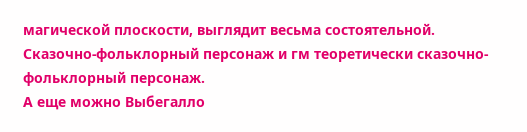магической плоскости, выглядит весьма состоятельной. Сказочно-фольклорный персонаж и гм теоретически сказочно-фольклорный персонаж.
А еще можно Выбегалло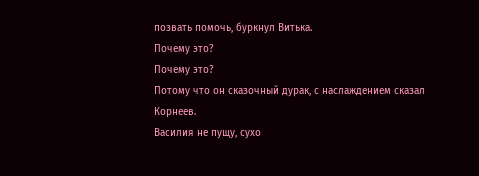позвать помочь, буркнул Витька.
Почему это?
Почему это?
Потому что он сказочный дурак, с наслаждением сказал Корнеев.
Василия не пущу, сухо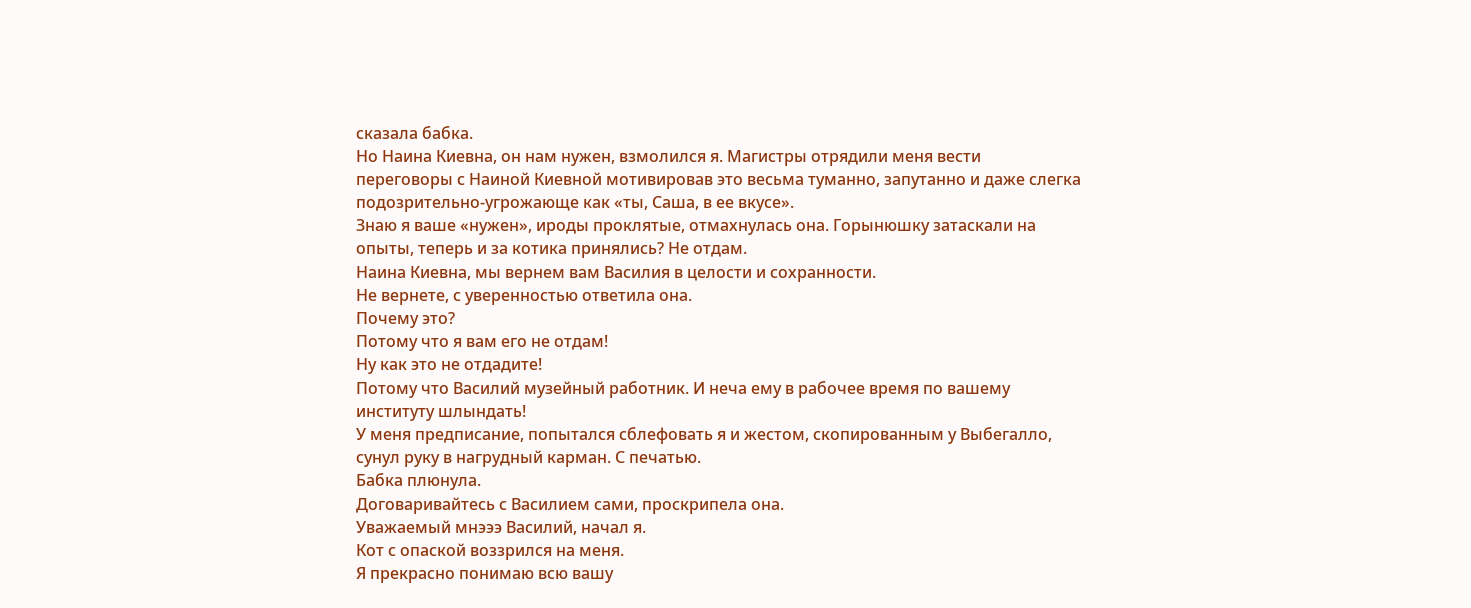сказала бабка.
Но Наина Киевна, он нам нужен, взмолился я. Магистры отрядили меня вести переговоры с Наиной Киевной мотивировав это весьма туманно, запутанно и даже слегка подозрительно-угрожающе как «ты, Саша, в ее вкусе».
Знаю я ваше «нужен», ироды проклятые, отмахнулась она. Горынюшку затаскали на опыты, теперь и за котика принялись? Не отдам.
Наина Киевна, мы вернем вам Василия в целости и сохранности.
Не вернете, с уверенностью ответила она.
Почему это?
Потому что я вам его не отдам!
Ну как это не отдадите!
Потому что Василий музейный работник. И неча ему в рабочее время по вашему институту шлындать!
У меня предписание, попытался сблефовать я и жестом, скопированным у Выбегалло, сунул руку в нагрудный карман. С печатью.
Бабка плюнула.
Договаривайтесь с Василием сами, проскрипела она.
Уважаемый мнэээ Василий, начал я.
Кот с опаской воззрился на меня.
Я прекрасно понимаю всю вашу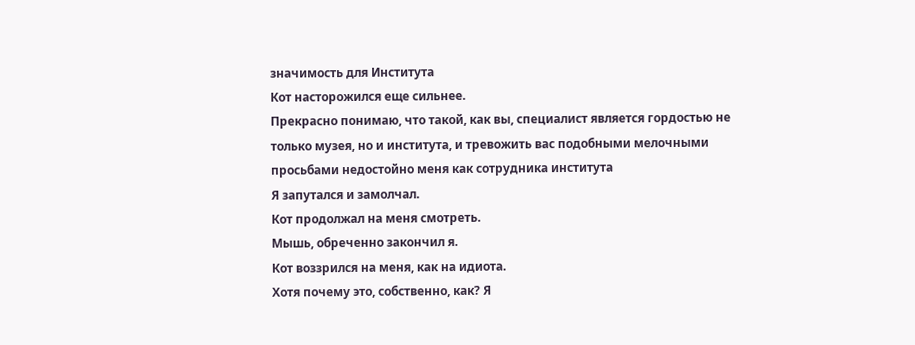значимость для Института
Кот насторожился еще сильнее.
Прекрасно понимаю, что такой, как вы, специалист является гордостью не только музея, но и института, и тревожить вас подобными мелочными просьбами недостойно меня как сотрудника института
Я запутался и замолчал.
Кот продолжал на меня смотреть.
Мышь, обреченно закончил я.
Кот воззрился на меня, как на идиота.
Хотя почему это, собственно, как? Я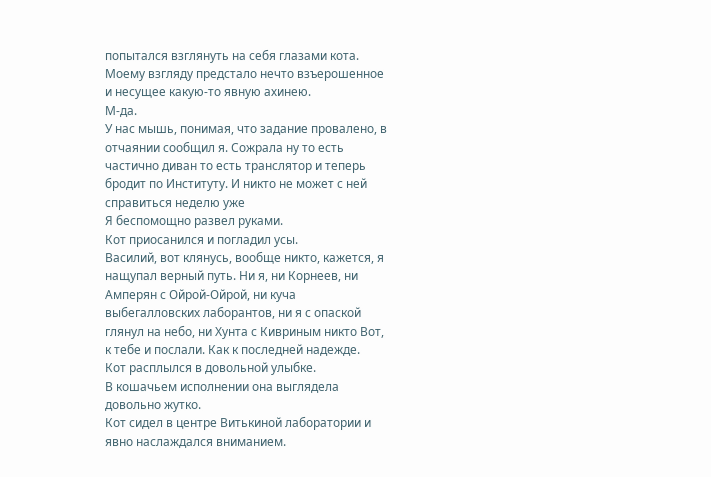попытался взглянуть на себя глазами кота. Моему взгляду предстало нечто взъерошенное и несущее какую-то явную ахинею.
М-да.
У нас мышь, понимая, что задание провалено, в отчаянии сообщил я. Сожрала ну то есть частично диван то есть транслятор и теперь бродит по Институту. И никто не может с ней справиться неделю уже
Я беспомощно развел руками.
Кот приосанился и погладил усы.
Василий, вот клянусь, вообще никто, кажется, я нащупал верный путь. Ни я, ни Корнеев, ни Амперян с Ойрой-Ойрой, ни куча выбегалловских лаборантов, ни я с опаской глянул на небо, ни Хунта с Кивриным никто Вот, к тебе и послали. Как к последней надежде.
Кот расплылся в довольной улыбке.
В кошачьем исполнении она выглядела довольно жутко.
Кот сидел в центре Витькиной лаборатории и явно наслаждался вниманием.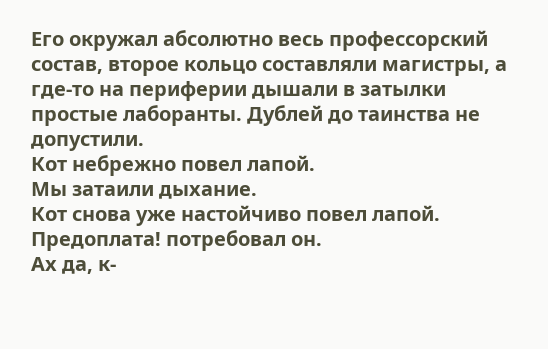Его окружал абсолютно весь профессорский состав, второе кольцо составляли магистры, а где-то на периферии дышали в затылки простые лаборанты. Дублей до таинства не допустили.
Кот небрежно повел лапой.
Мы затаили дыхание.
Кот снова уже настойчиво повел лапой.
Предоплата! потребовал он.
Ах да, к-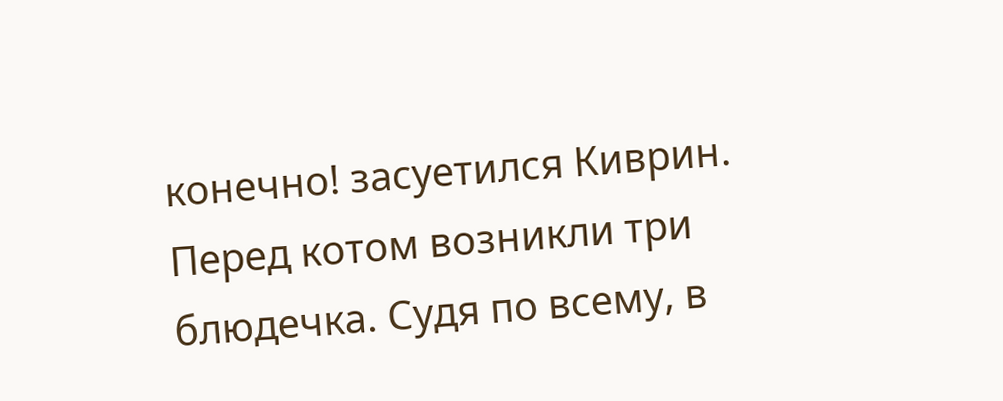конечно! засуетился Киврин.
Перед котом возникли три блюдечка. Судя по всему, в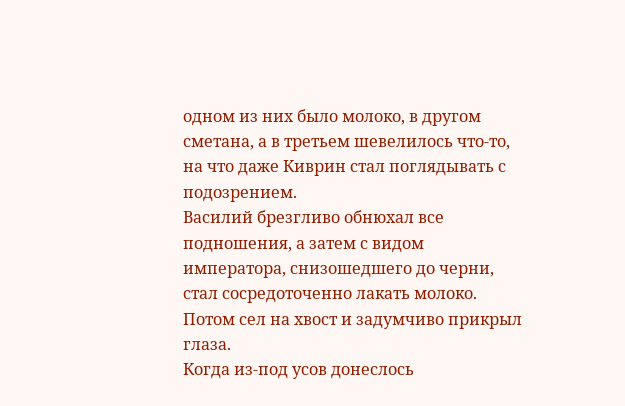одном из них было молоко, в другом сметана, а в третьем шевелилось что-то, на что даже Киврин стал поглядывать с подозрением.
Василий брезгливо обнюхал все подношения, а затем с видом императора, снизошедшего до черни, стал сосредоточенно лакать молоко.
Потом сел на хвост и задумчиво прикрыл глаза.
Когда из-под усов донеслось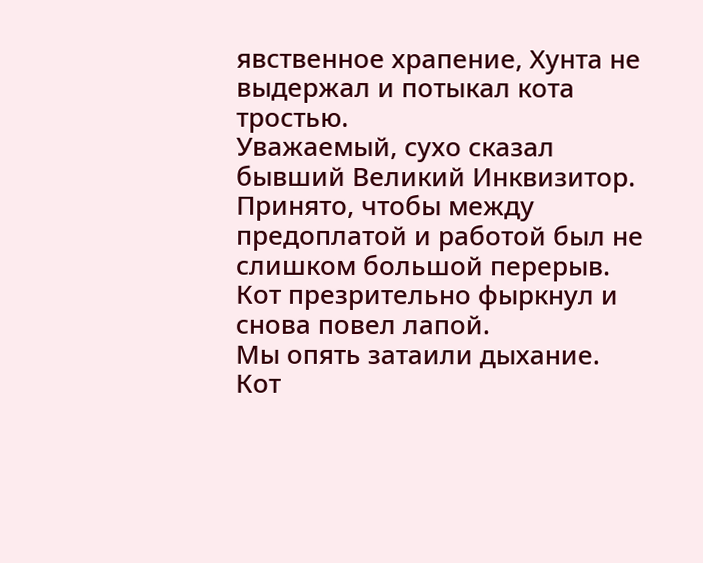явственное храпение, Хунта не выдержал и потыкал кота тростью.
Уважаемый, сухо сказал бывший Великий Инквизитор. Принято, чтобы между предоплатой и работой был не слишком большой перерыв.
Кот презрительно фыркнул и снова повел лапой.
Мы опять затаили дыхание.
Кот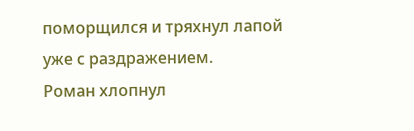поморщился и тряхнул лапой уже с раздражением.
Роман хлопнул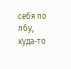себя по лбу, куда-то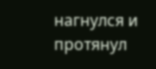нагнулся и протянул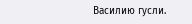Василию гусли.